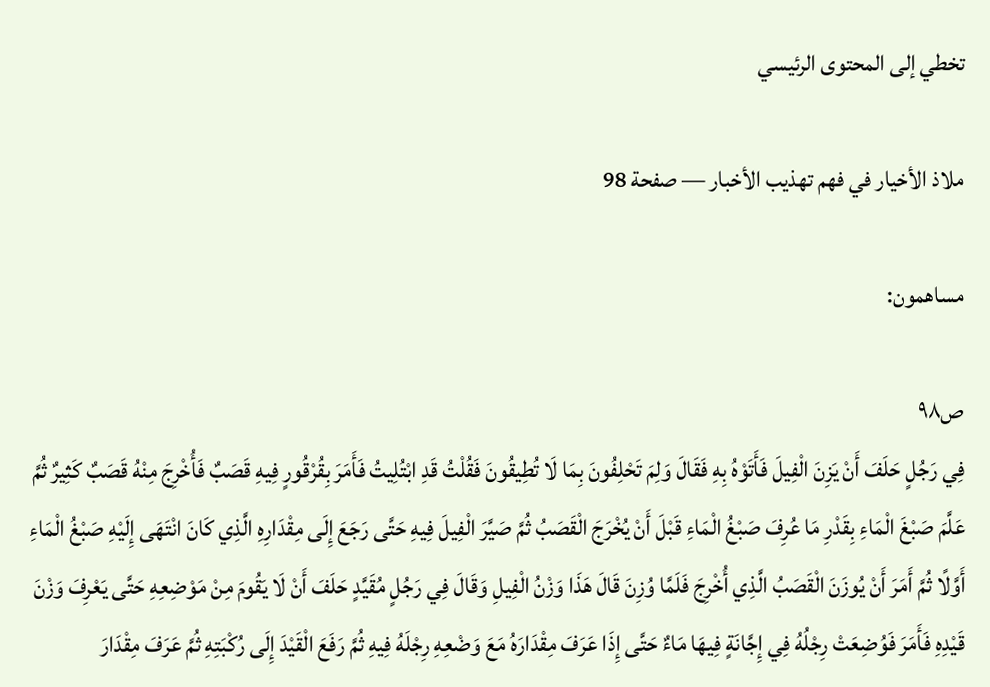تخطي إلى المحتوى الرئيسي

ملاذ الأخيار في فهم تهذيب الأخبار — صفحة 98

مساهمون:

ص٩٨
فِي رَجُلٍ حَلَفَ أَنْ يَزِنَ الْفِيلَ فَأَتَوْهُ بِهِ فَقَالَ وَلِمَ تَحْلِفُونَ بِمَا لَا تُطِيقُونَ فَقُلْتُ قَدِ ابْتُلِيتُ فَأَمَرَ بِقُرْقُورٍ فِيهِ قَصَبٌ فَأُخْرِجَ مِنْهُ قَصَبٌ كَثِيرٌ ثُمَّ عَلَّمَ صَبْغَ الْمَاءِ بِقَدْرِ مَا عُرِفَ صَبْغُ الْمَاءِ قَبْلَ أَنْ يُخْرَجَ الْقَصَبُ ثُمَّ صَيَّرَ الْفِيلَ فِيهِ حَتَّى رَجَعَ إِلَى مِقْدَارِهِ الَّذِي كَانَ انْتَهَى إِلَيْهِ صَبْغُ الْمَاءِ أَوَّلًا ثُمَّ أَمَرَ أَنْ يُوزَنَ الْقَصَبُ الَّذِي أُخْرِجَ فَلَمَّا وُزِنَ قَالَ هَذَا وَزْنُ الْفِيلِ وَقَالَ فِي رَجُلٍ مُقَيَّدٍ حَلَفَ أَنْ لَا يَقُومَ مِنْ مَوْضِعِهِ حَتَّى يَعْرِفَ وَزْنَ قَيْدِهِ فَأَمَرَ فَوُضِعَتْ رِجْلُهُ فِي إِجَّانَةٍ فِيهَا مَاءٌ حَتَّى إِذَا عَرَفَ مِقْدَارَهُ مَعَ وَضْعِهِ رِجْلَهُ فِيهِ ثُمَّ رَفَعَ الْقَيْدَ إِلَى رُكْبَتِهِ ثُمَّ عَرَفَ مِقْدَارَ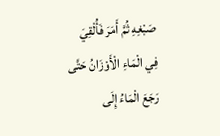صَبْغِهِ ثُمَّ أَمَرَ فَأُلْقِيَ فِي الْمَاءِ الْأَوْزَانُ حَتَّى رَجَعَ الْمَاءُ إِلَى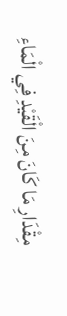مِقْدَارِ مَا كَانَ مِنَ الْقَيْدِ فِي الْمَاءِ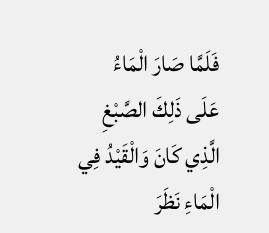فَلَمَّا صَارَ الْمَاءُ عَلَى ذَلِكَ الصَّبْغِ الَّذِي كَانَ وَالْقَيْدُ فِي الْمَاءِ نَظَرَ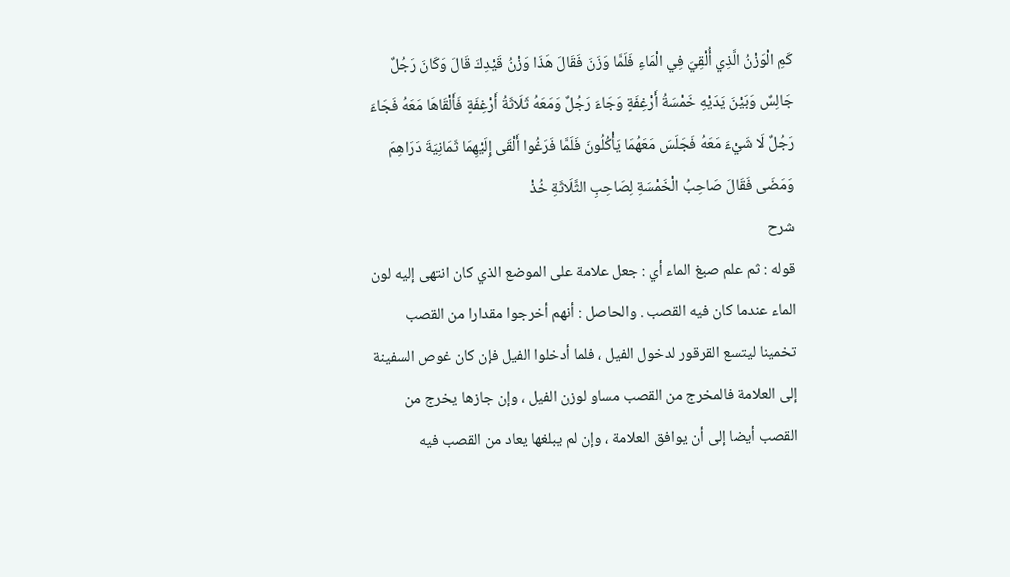كَمِ الْوَزْنُ الَّذِي أُلْقِيَ فِي الْمَاءِ فَلَمَّا وَزَنَ فَقَالَ هَذَا وَزْنُ قَيْدِكَ قَالَ وَكَانَ رَجُلٌ جَالِسٌ وَبَيْنَ يَدَيْهِ خَمْسَةُ أَرْغِفَةٍ وَجَاءَ رَجُلٌ وَمَعَهُ ثَلَاثَةُ أَرْغِفَةٍ فَأَلْقَاهَا مَعَهُ فَجَاءَ رَجُلٌ لَا شَيْءَ مَعَهُ فَجَلَسَ مَعَهُمَا يَأْكُلُونَ فَلَمَّا فَرَغُوا أَلْقَى إِلَيْهِمَا ثَمَانِيَةَ دَرَاهِمَ وَمَضَى فَقَالَ صَاحِبُ الْخَمْسَةِ لِصَاحِبِ الثَّلَاثَةِ خُذْ
شرح
قوله : ثم علم صبغ الماء أي : جعل علامة على الموضع الذي كان انتهى إليه لون الماء عندما كان فيه القصب . والحاصل : أنهم أخرجوا مقدارا من القصب تخمينا ليتسع القرقور لدخول الفيل ، فلما أدخلوا الفيل فإن كان غوص السفينة إلى العلامة فالمخرج من القصب مساو لوزن الفيل ، وإن جازها يخرج من القصب أيضا إلى أن يوافق العلامة ، وإن لم يبلغها يعاد من القصب فيه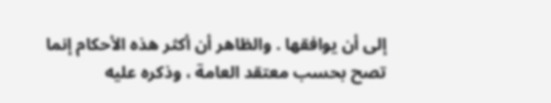إلى أن يوافقها . والظاهر أن أكثر هذه الأحكام إنما تصح بحسب معتقد العامة ، وذكره عليه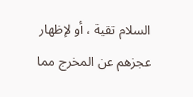السلام تقية ، أو لإظهار عجزهم عن المخرج مما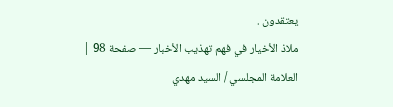يعتقدون .
ملاذ الأخيار في فهم تهذيب الأخبار — صفحة 98 | العلامة المجلسي / السيد مهدي